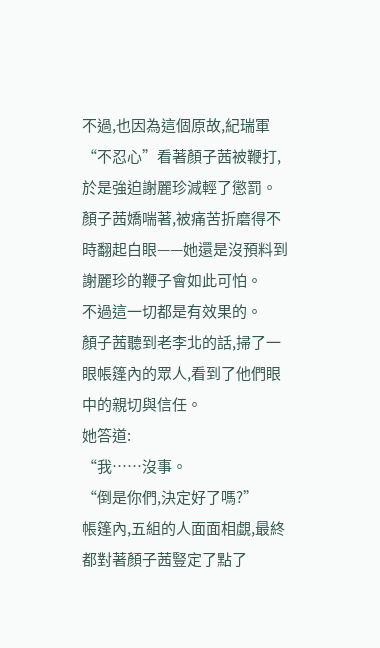不過,也因為這個原故,紀瑞軍“不忍心”看著顏子茜被鞭打,於是強迫謝麗珍減輕了懲罰。
顏子茜嬌喘著,被痛苦折磨得不時翻起白眼——她還是沒預料到謝麗珍的鞭子會如此可怕。
不過這一切都是有效果的。
顏子茜聽到老李北的話,掃了一眼帳篷內的眾人,看到了他們眼中的親切與信任。
她答道:
“我……沒事。
“倒是你們,決定好了嗎?”
帳篷內,五組的人面面相覷,最終都對著顏子茜豎定了點了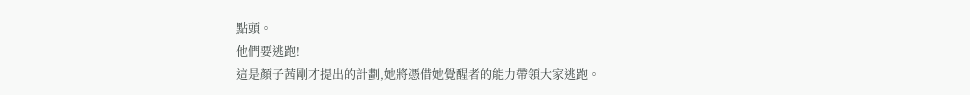點頭。
他們要逃跑!
這是顏子茜剛才提出的計劃,她將憑借她覺醒者的能力帶領大家逃跑。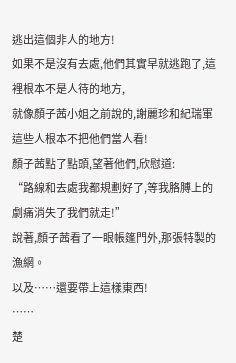逃出這個非人的地方!
如果不是沒有去處,他們其實早就逃跑了,這裡根本不是人待的地方,
就像顏子茜小姐之前說的,謝麗珍和紀瑞軍這些人根本不把他們當人看!
顏子茜點了點頭,望著他們,欣慰道:
“路線和去處我都規劃好了,等我胳膊上的劇痛消失了我們就走!”
說著,顏子茜看了一眼帳篷門外,那張特製的漁網。
以及……還要帶上這樣東西!
……
楚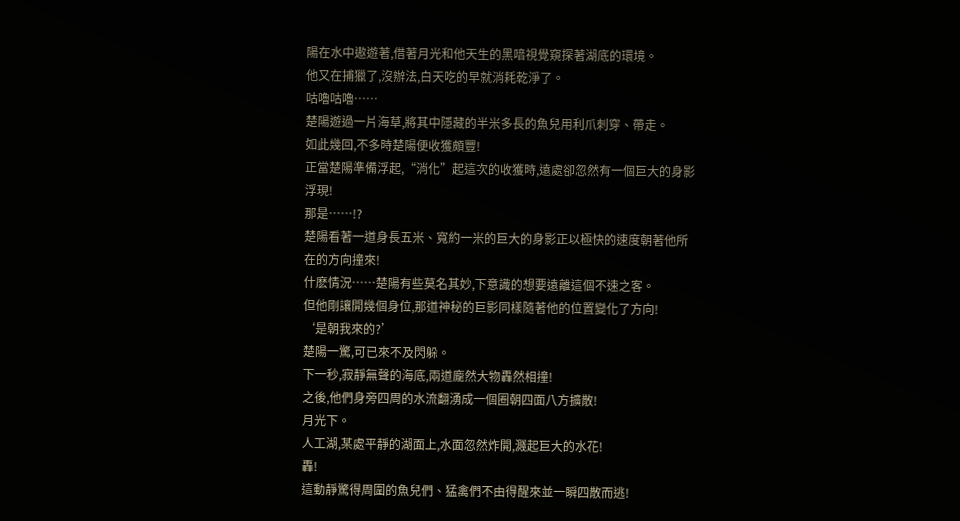陽在水中遨遊著,借著月光和他天生的黑喑視覺窺探著湖底的環境。
他又在捕獵了,沒辦法,白天吃的早就消耗乾淨了。
咕嚕咕嚕……
楚陽遊過一片海草,將其中隱藏的半米多長的魚兒用利爪刺穿、帶走。
如此幾回,不多時楚陽便收獲頗豐!
正當楚陽準備浮起,“消化”起這次的收獲時,遠處卻忽然有一個巨大的身影浮現!
那是……!?
楚陽看著一道身長五米、寬約一米的巨大的身影正以極快的速度朝著他所在的方向撞來!
什麽情況……楚陽有些莫名其妙,下意識的想要遠離這個不速之客。
但他剛讓開幾個身位,那道神秘的巨影同樣隨著他的位置變化了方向!
‘是朝我來的?’
楚陽一驚,可已來不及閃躲。
下一秒,寂靜無聲的海底,兩道龐然大物轟然相撞!
之後,他們身旁四周的水流翻湧成一個圈朝四面八方擴散!
月光下。
人工湖,某處平靜的湖面上,水面忽然炸開,濺起巨大的水花!
轟!
這動靜驚得周圍的魚兒們、猛禽們不由得醒來並一瞬四散而逃!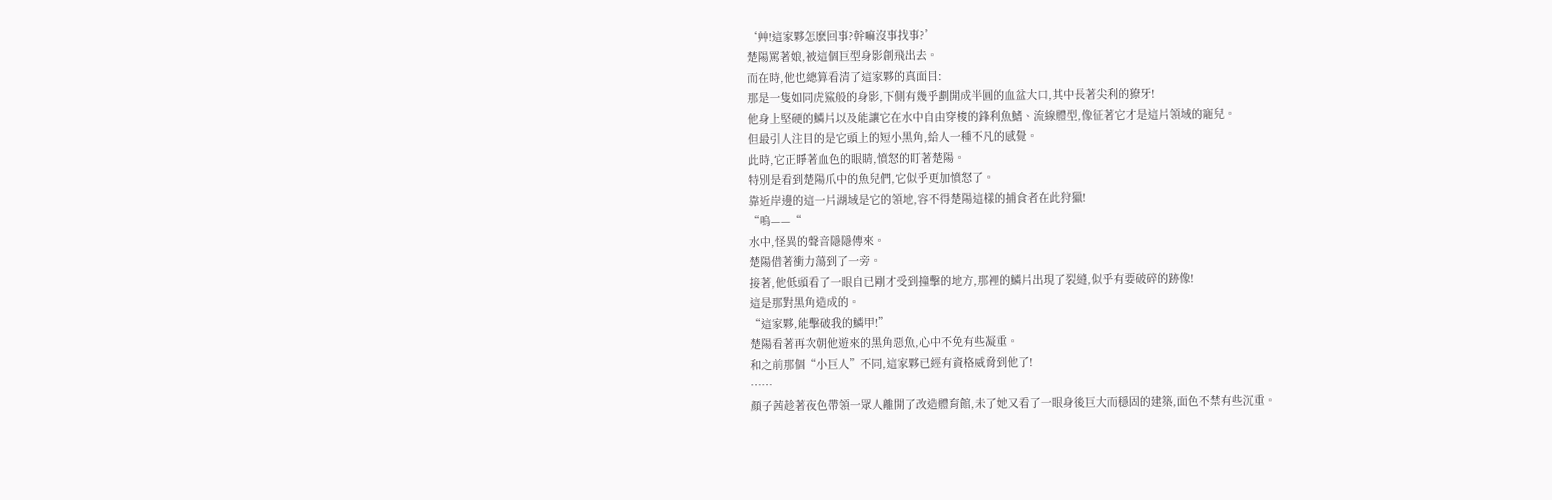‘艸!這家夥怎麽回事?幹嘛沒事找事?’
楚陽罵著娘,被這個巨型身影創飛出去。
而在時,他也總算看清了這家夥的真面目:
那是一隻如同虎鯊般的身影,下側有幾乎劃開成半圓的血盆大口,其中長著尖利的獠牙!
他身上堅硬的鱗片以及能讓它在水中自由穿梭的鋒利魚鰭、流線體型,像征著它才是這片領域的寵兒。
但最引人注目的是它頭上的短小黑角,給人一種不凡的感覺。
此時,它正睜著血色的眼睛,憤怒的盯著楚陽。
特別是看到楚陽爪中的魚兒們,它似乎更加憤怒了。
靠近岸邊的這一片湖域是它的領地,容不得楚陽這樣的捕食者在此狩獵!
“嗚——“
水中,怪異的聲音隱隱傳來。
楚陽借著衝力蕩到了一旁。
接著,他低頭看了一眼自已剛才受到撞擊的地方,那裡的鱗片出現了裂縫,似乎有要破碎的跡像!
這是那對黑角造成的。
“這家夥,能擊破我的鱗甲!”
楚陽看著再次朝他遊來的黑角惡魚,心中不免有些凝重。
和之前那個“小巨人”不同,這家夥已經有資格威脅到他了!
……
顏子茜趁著夜色帶領一眾人離開了改造體育館,未了她又看了一眼身後巨大而穩固的建築,面色不禁有些沉重。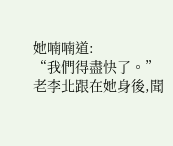她喃喃道:
“我們得盡快了。”
老李北跟在她身後,聞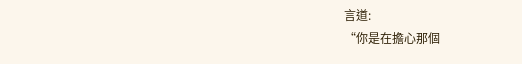言道:
“你是在擔心那個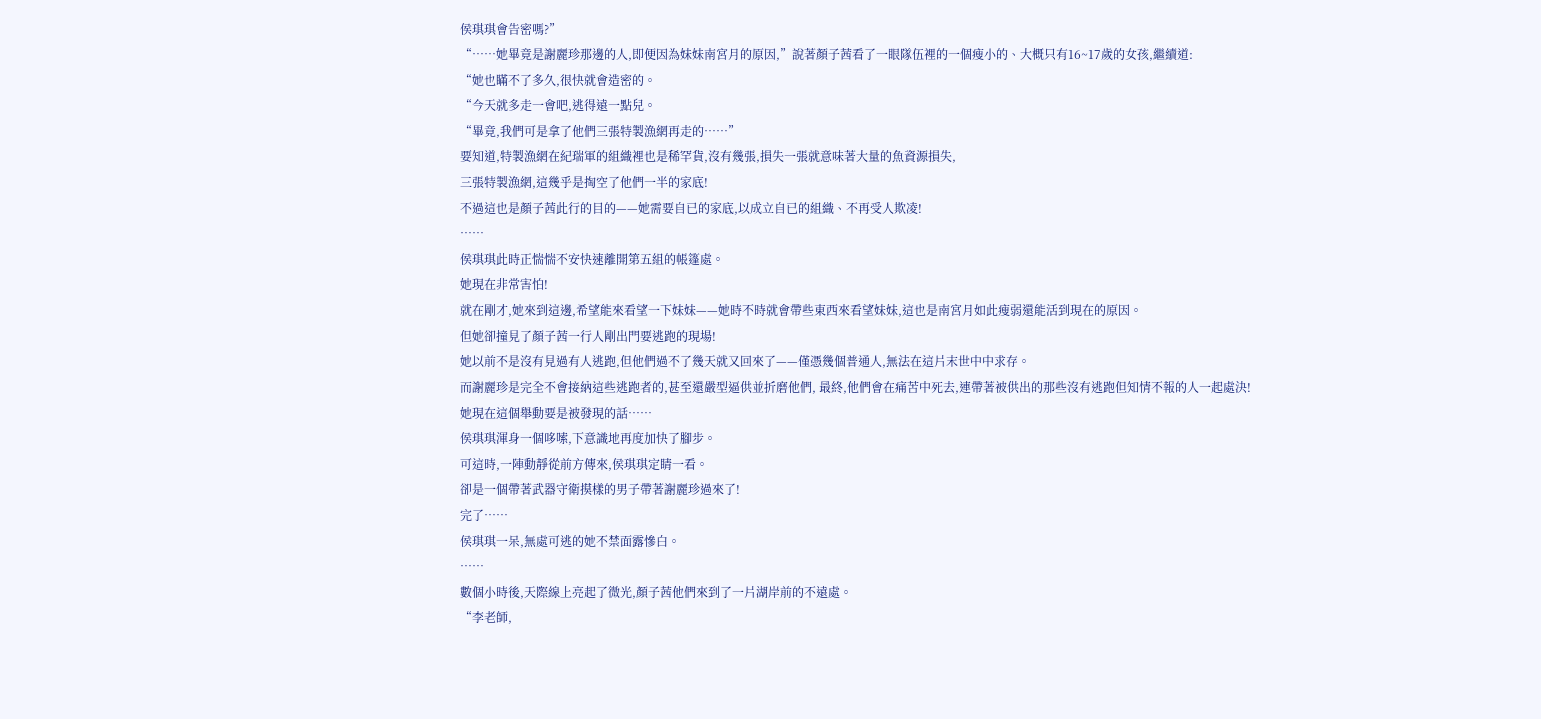侯琪琪會告密嗎?”
“……她畢竟是謝麗珍那邊的人,即便因為妹妹南宮月的原因,”說著顏子茜看了一眼隊伍裡的一個瘦小的、大概只有16~17歲的女孩,繼續道:
“她也瞞不了多久,很快就會造密的。
“今天就多走一會吧,逃得遠一點兒。
“畢竟,我們可是拿了他們三張特製漁網再走的……”
要知道,特製漁網在紀瑞軍的組織裡也是稀罕貨,沒有幾張,損失一張就意味著大量的魚資源損失,
三張特製漁網,這幾乎是掏空了他們一半的家底!
不過這也是顏子茜此行的目的——她需要自已的家底,以成立自已的組織、不再受人欺凌!
……
侯琪琪此時正惴惴不安快速離開第五組的帳篷處。
她現在非常害怕!
就在剛才,她來到這邊,希望能來看望一下妹妹——她時不時就會帶些東西來看望妹妹,這也是南宮月如此瘦弱還能活到現在的原因。
但她卻撞見了顏子茜一行人剛出門要逃跑的現場!
她以前不是沒有見過有人逃跑,但他們過不了幾天就又回來了——僅憑幾個普通人,無法在這片末世中中求存。
而謝麗珍是完全不會接納這些逃跑者的,甚至還嚴型逼供並折磨他們, 最終,他們會在痛苦中死去,連帶著被供出的那些沒有逃跑但知情不報的人一起處決!
她現在這個舉動要是被發現的話……
侯琪琪渾身一個哆嗦,下意識地再度加快了腳步。
可這時,一陣動靜從前方傳來,侯琪琪定睛一看。
卻是一個帶著武器守衛摸樣的男子帶著謝麗珍過來了!
完了……
侯琪琪一呆,無處可逃的她不禁面露慘白。
……
數個小時後,天際線上亮起了微光,顏子茜他們來到了一片湖岸前的不遠處。
“李老師,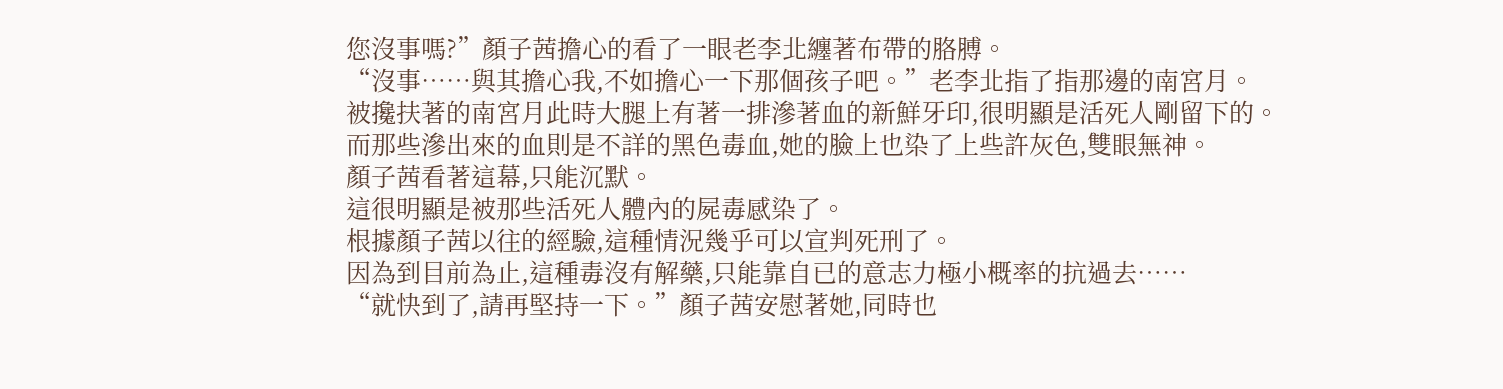您沒事嗎?”顏子茜擔心的看了一眼老李北纏著布帶的胳膊。
“沒事……與其擔心我,不如擔心一下那個孩子吧。”老李北指了指那邊的南宮月。
被攙扶著的南宮月此時大腿上有著一排滲著血的新鮮牙印,很明顯是活死人剛留下的。
而那些滲出來的血則是不詳的黑色毒血,她的臉上也染了上些許灰色,雙眼無神。
顏子茜看著這幕,只能沉默。
這很明顯是被那些活死人體內的屍毒感染了。
根據顏子茜以往的經驗,這種情況幾乎可以宣判死刑了。
因為到目前為止,這種毒沒有解藥,只能靠自已的意志力極小概率的抗過去……
“就快到了,請再堅持一下。”顏子茜安慰著她,同時也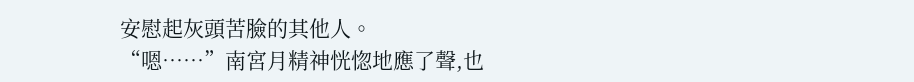安慰起灰頭苦臉的其他人。
“嗯……”南宮月精神恍惚地應了聲,也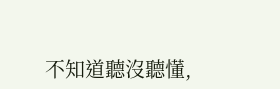不知道聽沒聽懂,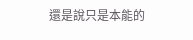還是說只是本能的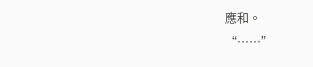應和。
“……”